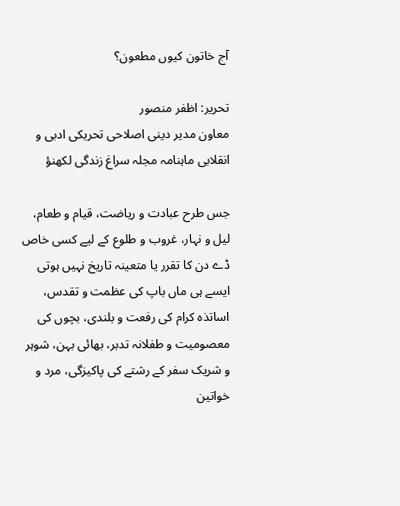آج خاتون کیوں مطعون؟

تحریر: اظفر منصور
معاون مدیر دینی اصلاحی تحریکی ادبی و انقلابی ماہنامہ مجلہ سراغ زندگی لکھنؤ

جس طرح عبادت و ریاضت، قیام و طعام، لیل و نہار، غروب و طلوع کے لیے کسی خاص ڈے دن کا تقرر یا متعینہ تاریخ نہیں ہوتی ایسے ہی ماں باپ کی عظمت و تقدس، اساتذہ کرام کی رفعت و بلندی، بچوں کی معصومیت و طفلانہ تدبر، بھائی بہن، شوہر و شریک سفر کے رشتے کی پاکیزگی، مرد و خواتین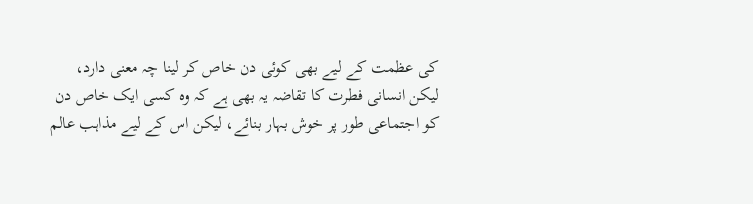کی عظمت کے لیے بھی کوئی دن خاص کر لینا چہ معنی دارد،
لیکن انسانی فطرت کا تقاضہ یہ بھی ہے کہ وہ کسی ایک خاص دن کو اجتماعی طور پر خوش بہار بنائے، لیکن اس کے لیے مذاہب عالم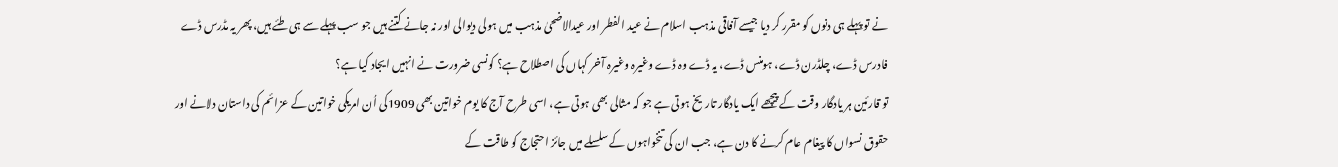نے تو پہلے ہی دنوں کو مقرر کر دیا جیسے آفاقی مذہب اسلام نے عید الفطر اور عیدالاضحیٰ مذہب میں ہولی دیوالی اور نہ جانے کتنے ہیں جو سب پہلے سے ہی طئے ہیں، پھر یہ مڈرس ڈے فادرس ڈے، چلڈرن ڈے، ہومنس ڈے، یہ ڈے وہ ڈے وغیرہ وغیرہ آخر کہاں کی اصطلاح ہے؟ کونسی ضرورت نے انہیں ایجاد کیا ہے؟
تو قارئین ہر یادگار وقت کے پیچھے ایک یادگار تاریخ ہوتی ہے جو کہ مثالی بھی ہوتی ہے، اسی طرح آج کا یوم خواتین بھی 1909کی اُن امریکی خواتین کے عزائم کی داستان دلانے اور حقوق نسواں کا پیغام عام کرنے کا دن ہے، جب ان کی تنخواہوں کے سلسلے میں جائز احتجاج کو طاقت کے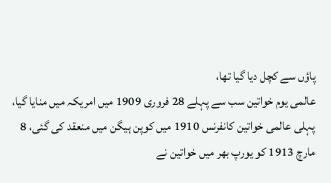پاؤں سے کچل دیا گیا تھا،
عالمی یوم خواتین سب سے پہلے 28 فروری 1909 میں امریکہ میں منایا گیا، پہلی عالمی خواتین کانفرنس 1910 میں کوپن ہیگن میں منعقد کی گئی، 8 مارچ 1913 کو یورپ بھر میں خواتین نے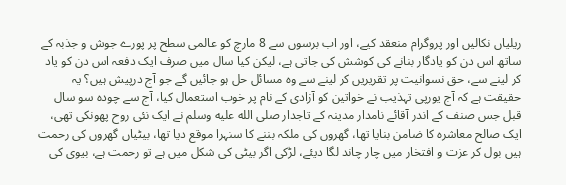ریلیاں نکالیں اور پروگرام منعقد کیے، اور اب برسوں سے 8 مارچ کو عالمی سطح پر پورے جوش و جذبہ کے ساتھ اس دن کو یادگار بنانے کی کوشش کی جاتی ہے، لیکن کیا سال میں صرف ایک دفعہ اس دن کو یاد کر لینے سے، حق نسوانیت پر تقریریں کر لینے سے وہ مسائل حل ہو جائیں گے جو آج درپیش ہیں؟ یہ حقیقت ہے کہ آج یورپی تہذیب نے خواتین کو آزادی کے نام پر خوب استعمال کیا، آج سے چودہ سو سال قبل جس صنف کے اندر آقائے نامدار مدینہ کے تاجدار صلى الله عليه وسلم نے ایک نئی روح پھونکی تھی، ایک صالح معاشرہ کا ضامن بنایا تھا، گھروں کی ملکہ بننے کا سنہرا موقع دیا تھا، بیٹیاں گھروں کی رحمت ہیں بول کر عزت و افتخار میں چار چاند لگا دیئے، لڑکی اگر بیٹی کی شکل میں ہے تو رحمت ہے، بیوی کی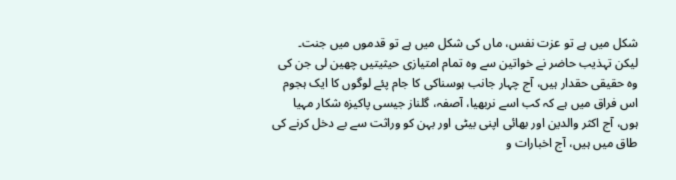شکل میں ہے تو عزت نفس، ماں کی شکل میں ہے تو قدموں میں جنت۔
لیکن تہذیب حاضر نے خواتین سے وہ تمام امتیازی حیثیتیں چھین لی جن کی وہ حقیقی حقدار ہیں، آج چہار جانب ہوسناکی کا جام پئے لوگوں کا ایک ہجوم اس فراق میں ہے کہ کب اسے نربھیا، آصفہ، گلناز جیسی پاکیزہ شکار مہیا ہوں، آج اکثر والدین اور بھائی اپنی بیٹی اور بہن کو وراثت سے بے دخل کرنے کی طاق میں ہیں، آج اخبارات و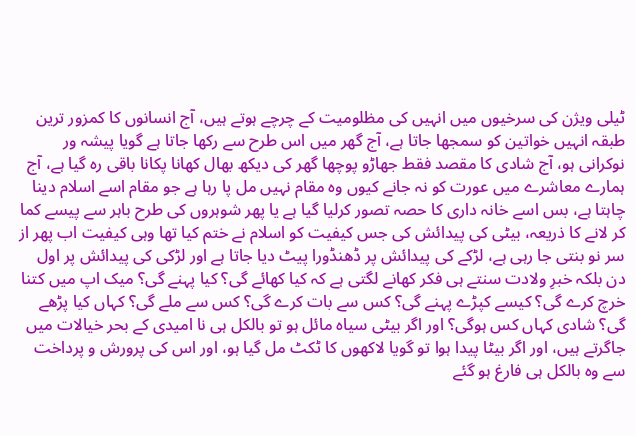ٹیلی ویژن کی سرخیوں میں انہیں کی مظلومیت کے چرچے ہوتے ہیں، آج انسانوں کا کمزور ترین طبقہ انہیں خواتین کو سمجھا جاتا ہے، آج گھر میں اس طرح سے رکھا جاتا ہے گویا پیشہ ور نوکرانی ہو، آج شادی کا مقصد فقط جھاڑو پوچھا گھر کی دیکھ بھال کھانا پکانا باقی رہ گیا ہے، آج ہمارے معاشرے میں عورت کو نہ جانے کیوں وہ مقام نہیں مل پا رہا ہے جو مقام اسے اسلام دینا چاہتا ہے، بس اسے خانہ داری کا حصہ تصور کرلیا گیا ہے یا پھر شوہروں کی طرح باہر سے پیسے کما کر لانے کا ذریعہ، بیٹی کی پیدائش کی جس کیفیت کو اسلام نے ختم کیا تھا وہی کیفیت اب پھر از سر نو بنتی جا رہی ہے، لڑکے کی پیدائش پر ڈھنڈورا پیٹ دیا جاتا ہے اور لڑکی کی پیدائش پر اول دن بلکہ خبرِ ولادت سنتے ہی فکر کھانے لگتی ہے کہ کیا کھائے گی؟ کیا پہنے گی؟ میک اپ میں کتنا خرچ کرے گی؟ کیسے کپڑے پہنے گی؟ کس سے بات کرے گی؟ کس سے ملے گی؟ کہاں کیا پڑھے گی؟ شادی کہاں کس ہوگی؟ اور اگر بیٹی سیاہ مائل ہو تو بالکل ہی نا امیدی کے بحر خیالات میں جاگرتے ہیں، اور اگر بیٹا پیدا ہوا تو گویا لاکھوں کا ٹکٹ مل گیا ہو، اور اس کی پرورش و پرداخت سے وہ بالکل ہی فارغ ہو گئے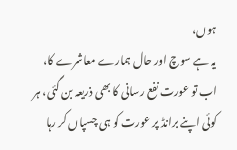ہوں،
یہ ہے سوچ اور حال ہمارے معاشرے کا، اب تو عورت نفع رسانی کا بھی ذریعہ بن گئی، ہر کوئی اپنے برانڈ پر عورت کو ہی چسپاں کر رہا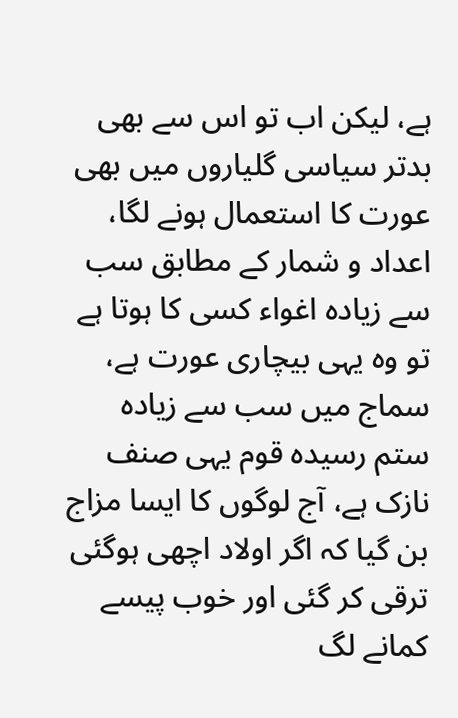ہے، لیکن اب تو اس سے بھی بدتر سیاسی گلیاروں میں بھی عورت کا استعمال ہونے لگا،
اعداد و شمار کے مطابق سب سے زیادہ اغواء کسی کا ہوتا ہے تو وہ یہی بیچاری عورت ہے، سماج میں سب سے زیادہ ستم رسیدہ قوم یہی صنف نازک ہے، آج لوگوں کا ایسا مزاج بن گیا کہ اگر اولاد اچھی ہوگئی ترقی کر گئی اور خوب پیسے کمانے لگ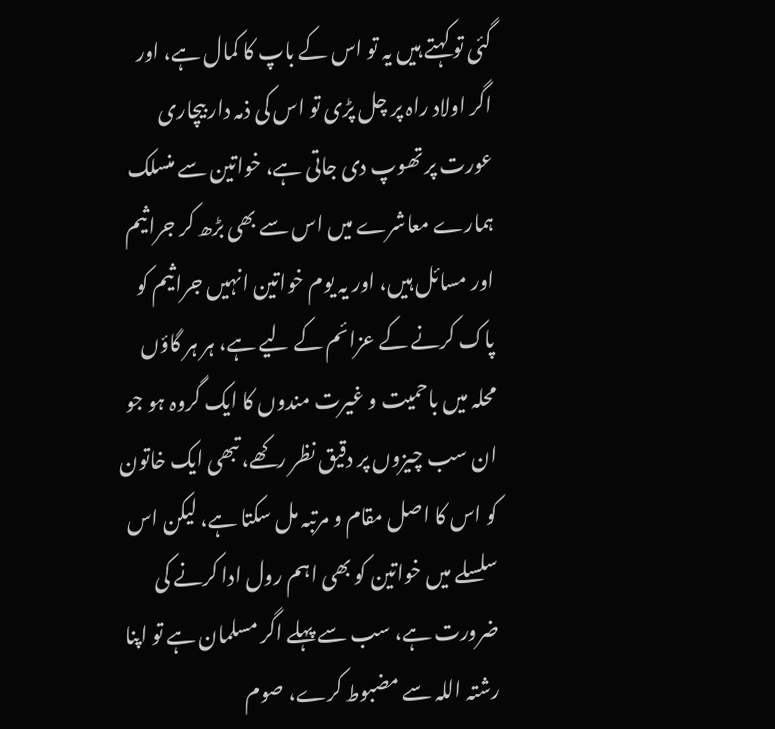گئی تو کہتے ہیں یہ تو اس کے باپ کا کمال ہے، اور اگر اولاد راہ پر چل پڑی تو اس کی ذمہ دار بیچاری عورت پر تھوپ دی جاتی ہے، خواتین سے منسلک ہمارے معاشرے میں اس سے بھی بڑھ کر جراثیم اور مسائل ہیں، اور یہ یوم خواتین انہیں جراثیم کو پاک کرنے کے عزائم کے لیے ہے، ہر ہر گاؤں محلہ میں باحمیت و غیرت مندوں کا ایک گروہ ہو جو ان سب چیزوں پر دقیق نظر رکھے، تبھی ایک خاتون کو اس کا اصل مقام و مرتبہ مل سکتا ہے، لیکن اس سلسلے میں خواتین کو بھی اہم رول ادا کرنے کی ضرورت ہے، سب سے پہلے اگر مسلمان ہے تو اپنا رشتہ اللہ سے مضبوط کرے، صوم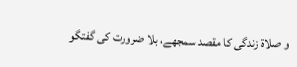و صلاۃ زندگی کا مقصد سمجھے، بلا ضرورت کی گفتگو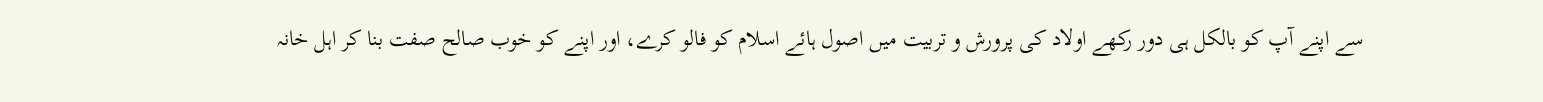سے اپنے آپ کو بالکل ہی دور رکھے اولاد کی پرورش و تربیت میں اصول ہائے اسلام کو فالو کرے، اور اپنے کو خوب صالح صفت بنا کر اہل خانہ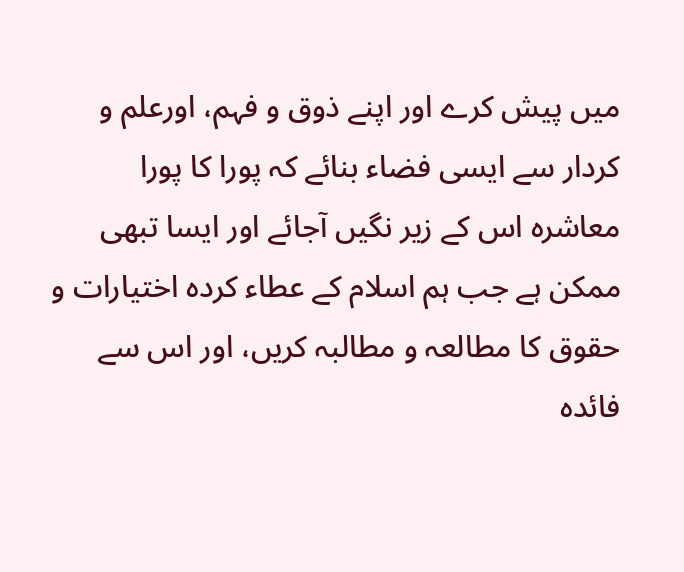میں پیش کرے اور اپنے ذوق و فہم، اورعلم و کردار سے ایسی فضاء بنائے کہ پورا کا پورا معاشرہ اس کے زیر نگیں آجائے اور ایسا تبھی ممکن ہے جب ہم اسلام کے عطاء کردہ اختیارات و حقوق کا مطالعہ و مطالبہ کریں، اور اس سے فائدہ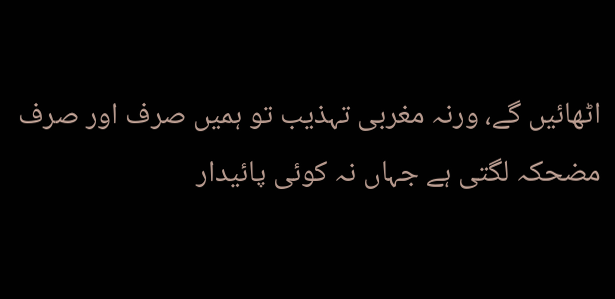اٹھائیں گے، ورنہ مغربی تہذیب تو ہمیں صرف اور صرف مضحکہ لگتی ہے جہاں نہ کوئی پائیدار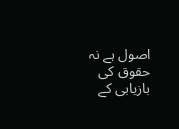اصول ہے نہ حقوق کی بازیابی کے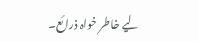لیے خاطر خواہ ذرائع۔